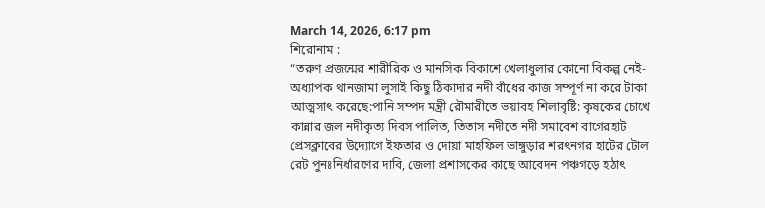March 14, 2026, 6:17 pm
শিরোনাম :
“তরুণ প্রজন্মের শারীরিক ও মানসিক বিকাশে খেলাধুলার কোনো বিকল্প নেই-অধ্যাপক থানজামা লুসাই কিছু ঠিকাদার নদী বাঁধের কাজ সম্পূর্ণ না করে টাকা আত্মসাৎ করেছে:পানি সম্পদ মন্ত্রী রৌমারীতে ভয়াবহ শিলাবৃষ্টি: কৃষকের চোখে কান্নার জল নদীকৃত্য দিবস পালিত, তিতাস নদীতে নদী সমাবেশ বাগেরহাট প্রেসক্লাবের উদ্যোগে ইফতার ও দোয়া মাহফিল ভাঙ্গুড়ার শরৎনগর হাটের টোল রেট পুনঃনির্ধারণের দাবি, জেলা প্রশাসকের কাছে আবেদন পঞ্চগড়ে হঠাৎ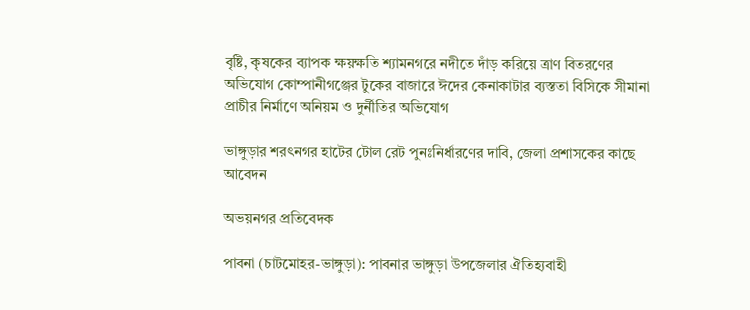বৃষ্টি, কৃষকের ব্যাপক ক্ষয়ক্ষতি শ্যামনগরে নদীতে দাঁড় করিয়ে ত্রাণ বিতরণের অভিযোগ কোম্পানীগঞ্জের টুকের বাজারে ঈদের কেনাকাটার ব্যস্ততা বিসিকে সীমানা প্রাচীর নির্মাণে অনিয়ম ও দুর্নীতির অভিযোগ

ভাঙ্গুড়ার শরৎনগর হাটের টোল রেট পুনঃনির্ধারণের দাবি, জেলা প্রশাসকের কাছে আবেদন

অভয়নগর প্রতিবেদক

পাবনা (চাটমোহর-ভাঙ্গুড়া): পাবনার ভাঙ্গুড়া উপজেলার ঐতিহ্যবাহী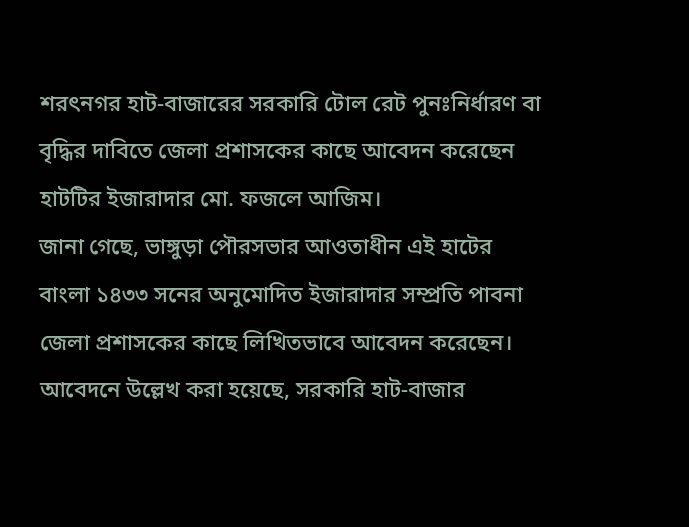শরৎনগর হাট-বাজারের সরকারি টোল রেট পুনঃনির্ধারণ বা বৃদ্ধির দাবিতে জেলা প্রশাসকের কাছে আবেদন করেছেন হাটটির ইজারাদার মো. ফজলে আজিম।
জানা গেছে, ভাঙ্গুড়া পৌরসভার আওতাধীন এই হাটের বাংলা ১৪৩৩ সনের অনুমোদিত ইজারাদার সম্প্রতি পাবনা জেলা প্রশাসকের কাছে লিখিতভাবে আবেদন করেছেন। আবেদনে উল্লেখ করা হয়েছে, সরকারি হাট-বাজার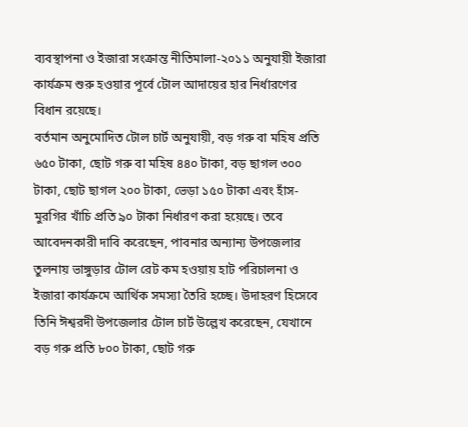ব্যবস্থাপনা ও ইজারা সংক্রান্ত নীতিমালা-২০১১ অনুযায়ী ইজারা কার্যক্রম শুরু হওয়ার পূর্বে টোল আদায়ের হার নির্ধারণের বিধান রয়েছে।
বর্তমান অনুমোদিত টোল চার্ট অনুযায়ী, বড় গরু বা মহিষ প্রতি ৬৫০ টাকা, ছোট গরু বা মহিষ ৪৪০ টাকা, বড় ছাগল ৩০০ টাকা, ছোট ছাগল ২০০ টাকা, ভেড়া ১৫০ টাকা এবং হাঁস-মুরগির খাঁচি প্রতি ৯০ টাকা নির্ধারণ করা হয়েছে। তবে আবেদনকারী দাবি করেছেন, পাবনার অন্যান্য উপজেলার তুলনায় ভাঙ্গুড়ার টোল রেট কম হওয়ায় হাট পরিচালনা ও ইজারা কার্যক্রমে আর্থিক সমস্যা তৈরি হচ্ছে। উদাহরণ হিসেবে তিনি ঈশ্বরদী উপজেলার টোল চার্ট উল্লেখ করেছেন, যেখানে বড় গরু প্রতি ৮০০ টাকা, ছোট গরু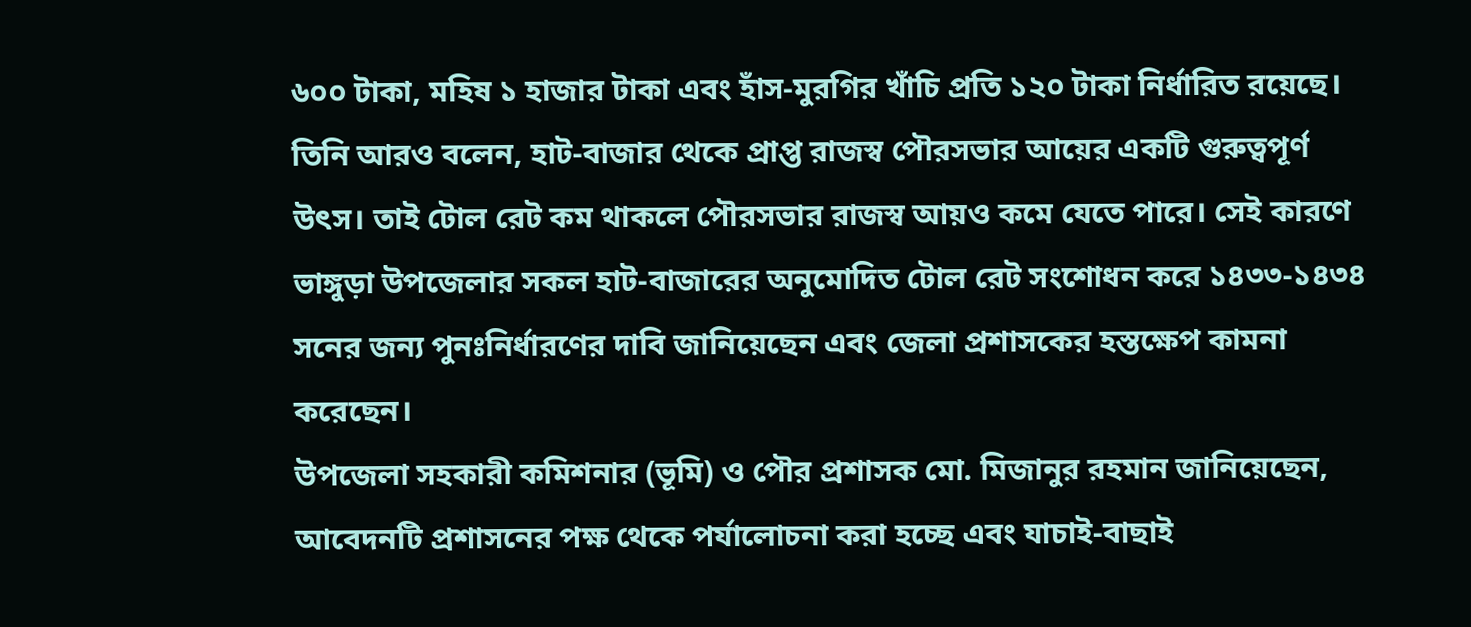৬০০ টাকা, মহিষ ১ হাজার টাকা এবং হাঁস-মুরগির খাঁচি প্রতি ১২০ টাকা নির্ধারিত রয়েছে।
তিনি আরও বলেন, হাট-বাজার থেকে প্রাপ্ত রাজস্ব পৌরসভার আয়ের একটি গুরুত্বপূর্ণ উৎস। তাই টোল রেট কম থাকলে পৌরসভার রাজস্ব আয়ও কমে যেতে পারে। সেই কারণে ভাঙ্গুড়া উপজেলার সকল হাট-বাজারের অনুমোদিত টোল রেট সংশোধন করে ১৪৩৩-১৪৩৪ সনের জন্য পুনঃনির্ধারণের দাবি জানিয়েছেন এবং জেলা প্রশাসকের হস্তক্ষেপ কামনা করেছেন।
উপজেলা সহকারী কমিশনার (ভূমি) ও পৌর প্রশাসক মো. মিজানুর রহমান জানিয়েছেন, আবেদনটি প্রশাসনের পক্ষ থেকে পর্যালোচনা করা হচ্ছে এবং যাচাই-বাছাই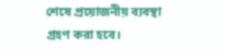শেষে প্রয়োজনীয় ব্যবস্থা গ্রহণ করা হবে।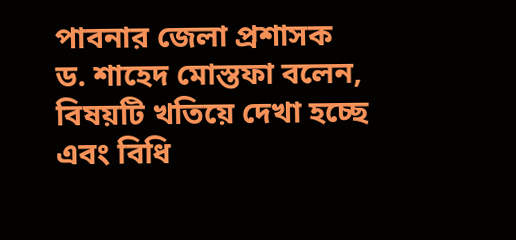পাবনার জেলা প্রশাসক ড. শাহেদ মোস্তফা বলেন, বিষয়টি খতিয়ে দেখা হচ্ছে এবং বিধি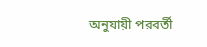অনুযায়ী পরবর্তী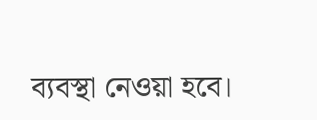ব্যবস্থা নেওয়া হবে।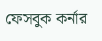ফেসবুক কর্নার